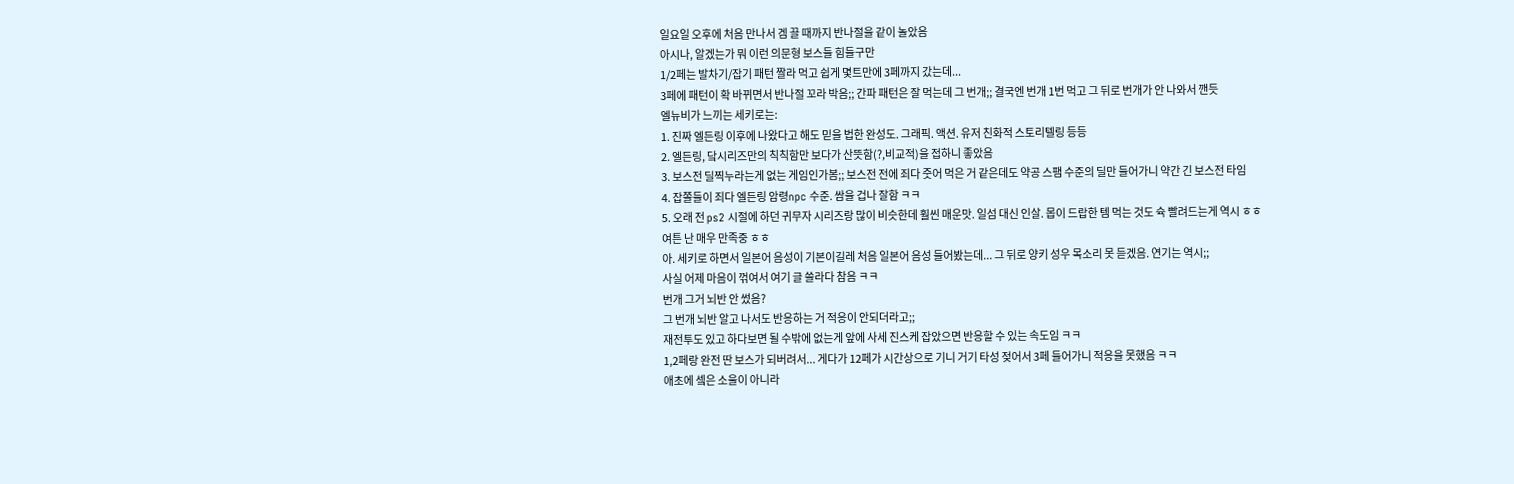일요일 오후에 처음 만나서 겜 끌 때까지 반나절을 같이 놀았음
아시나, 알겠는가 뭐 이런 의문형 보스들 힘들구만
1/2페는 발차기/잡기 패턴 짤라 먹고 쉽게 몇트만에 3페까지 갔는데...
3페에 패턴이 확 바뀌면서 반나절 꼬라 박음;; 간파 패턴은 잘 먹는데 그 번개;; 결국엔 번개 1번 먹고 그 뒤로 번개가 안 나와서 깬듯
엘뉴비가 느끼는 세키로는:
1. 진짜 엘든링 이후에 나왔다고 해도 믿을 법한 완성도. 그래픽. 액션. 유저 친화적 스토리텔링 등등
2. 엘든링, 닼시리즈만의 칙칙함만 보다가 산뜻함(?,비교적)을 접하니 좋았음
3. 보스전 딜찍누라는게 없는 게임인가봄;; 보스전 전에 죄다 줏어 먹은 거 같은데도 약공 스팸 수준의 딜만 들어가니 약간 긴 보스전 타임
4. 잡쫄들이 죄다 엘든링 암령npc 수준. 쌈을 겁나 잘함 ㅋㅋ
5. 오래 전 ps2 시절에 하던 귀무자 시리즈랑 많이 비슷한데 훨씬 매운맛. 일섬 대신 인살. 몹이 드랍한 템 먹는 것도 슉 빨려드는게 역시 ㅎㅎ
여튼 난 매우 만족중 ㅎㅎ
아. 세키로 하면서 일본어 음성이 기본이길레 처음 일본어 음성 들어봤는데... 그 뒤로 양키 성우 목소리 못 듣겠음. 연기는 역시;;
사실 어제 마음이 꺾여서 여기 글 쓸라다 참음 ㅋㅋ
번개 그거 뇌반 안 썼음?
그 번개 뇌반 알고 나서도 반응하는 거 적응이 안되더라고;;
재전투도 있고 하다보면 될 수밖에 없는게 앞에 사세 진스케 잡았으면 반응할 수 있는 속도임 ㅋㅋ
1,2페랑 완전 딴 보스가 되버려서... 게다가 12페가 시간상으로 기니 거기 타성 젖어서 3페 들어가니 적응을 못했음 ㅋㅋ
애초에 셐은 소울이 아니라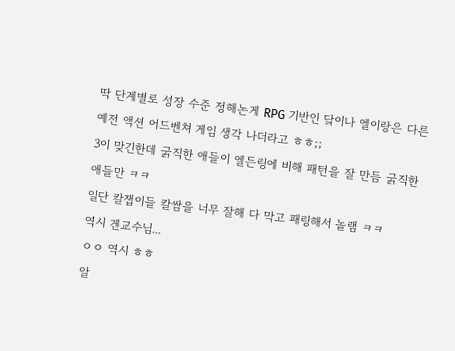딱 단계별로 성장 수준 정해논게 RPG 기반인 닼이나 엘이랑은 다른 예전 액션 어드벤쳐 게임 생각 나더라고 ㅎㅎ;;
3이 맞긴한데 굵직한 애들이 엘든링에 비해 패턴을 잘 만듬 굵직한 애들만 ㅋㅋ
일단 칼잽이들 칼쌈을 너무 잘해 다 막고 패링해서 놀램 ㅋㅋ
역시 겐교수님...
ㅇㅇ 역시 ㅎㅎ
알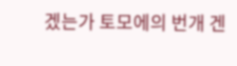겠는가 토모에의 번개 겐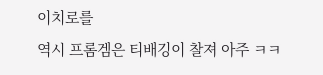이치로를
역시 프롬겜은 티배깅이 찰져 아주 ㅋㅋ